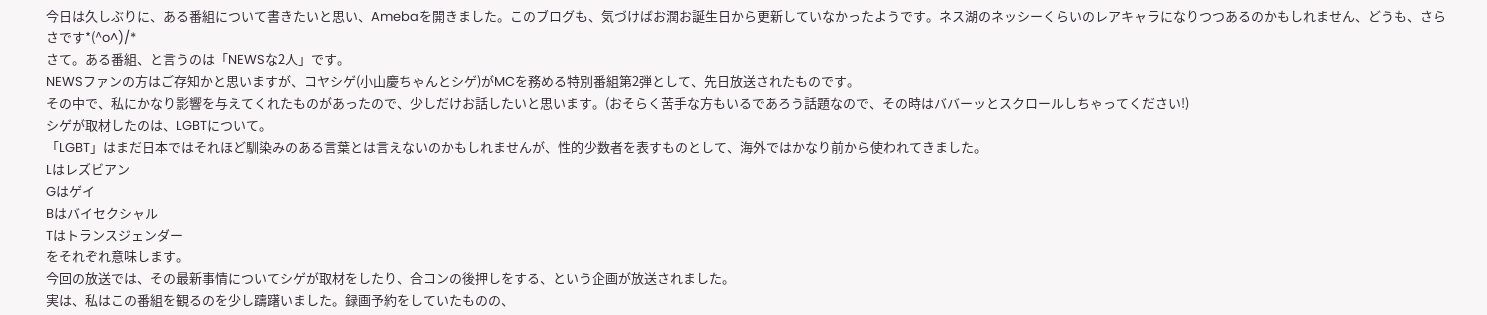今日は久しぶりに、ある番組について書きたいと思い、Amebaを開きました。このブログも、気づけばお潤お誕生日から更新していなかったようです。ネス湖のネッシーくらいのレアキャラになりつつあるのかもしれません、どうも、さらさです*(^o^)/*
さて。ある番組、と言うのは「NEWSな2人」です。
NEWSファンの方はご存知かと思いますが、コヤシゲ(小山慶ちゃんとシゲ)がMCを務める特別番組第2弾として、先日放送されたものです。
その中で、私にかなり影響を与えてくれたものがあったので、少しだけお話したいと思います。(おそらく苦手な方もいるであろう話題なので、その時はババーッとスクロールしちゃってください!)
シゲが取材したのは、LGBTについて。
「LGBT」はまだ日本ではそれほど馴染みのある言葉とは言えないのかもしれませんが、性的少数者を表すものとして、海外ではかなり前から使われてきました。
Lはレズビアン
Gはゲイ
Bはバイセクシャル
Tはトランスジェンダー
をそれぞれ意味します。
今回の放送では、その最新事情についてシゲが取材をしたり、合コンの後押しをする、という企画が放送されました。
実は、私はこの番組を観るのを少し躊躇いました。録画予約をしていたものの、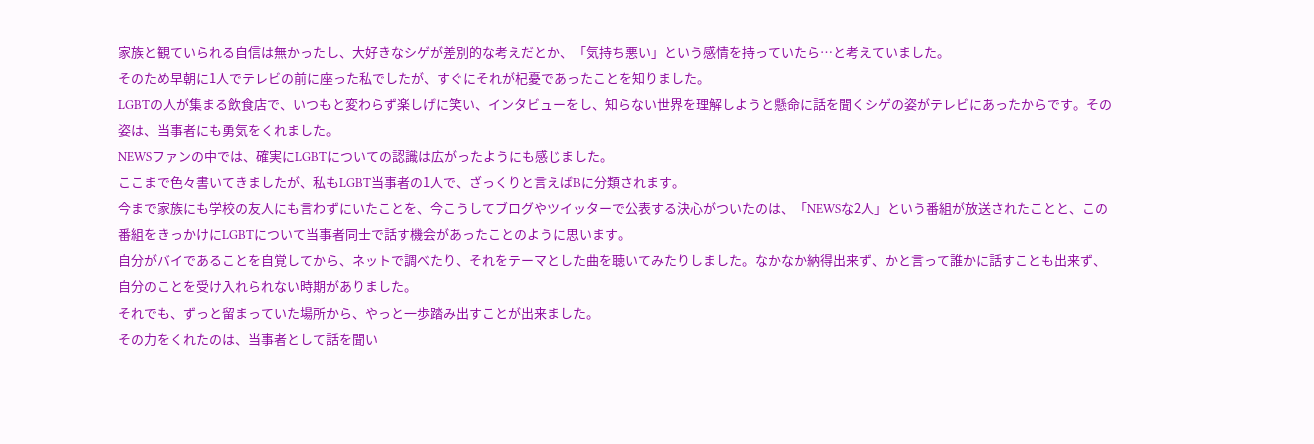家族と観ていられる自信は無かったし、大好きなシゲが差別的な考えだとか、「気持ち悪い」という感情を持っていたら…と考えていました。
そのため早朝に1人でテレビの前に座った私でしたが、すぐにそれが杞憂であったことを知りました。
LGBTの人が集まる飲食店で、いつもと変わらず楽しげに笑い、インタビューをし、知らない世界を理解しようと懸命に話を聞くシゲの姿がテレビにあったからです。その姿は、当事者にも勇気をくれました。
NEWSファンの中では、確実にLGBTについての認識は広がったようにも感じました。
ここまで色々書いてきましたが、私もLGBT当事者の1人で、ざっくりと言えばBに分類されます。
今まで家族にも学校の友人にも言わずにいたことを、今こうしてブログやツイッターで公表する決心がついたのは、「NEWSな2人」という番組が放送されたことと、この番組をきっかけにLGBTについて当事者同士で話す機会があったことのように思います。
自分がバイであることを自覚してから、ネットで調べたり、それをテーマとした曲を聴いてみたりしました。なかなか納得出来ず、かと言って誰かに話すことも出来ず、自分のことを受け入れられない時期がありました。
それでも、ずっと留まっていた場所から、やっと一歩踏み出すことが出来ました。
その力をくれたのは、当事者として話を聞い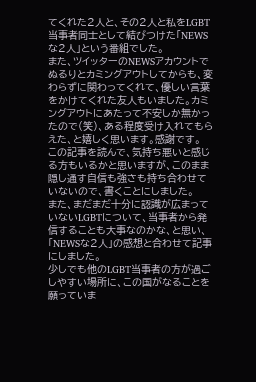てくれた2人と、その2人と私をLGBT当事者同士として結びつけた「NEWSな2人」という番組でした。
また、ツイッターのNEWSアカウントでぬるりとカミングアウトしてからも、変わらずに関わってくれて、優しい言葉をかけてくれた友人もいました。カミングアウトにあたって不安しか無かったので(笑)、ある程度受け入れてもらえた、と嬉しく思います。感謝です。
この記事を読んで、気持ち悪いと感じる方もいるかと思いますが、このまま隠し通す自信も強さも持ち合わせていないので、書くことにしました。
また、まだまだ十分に認識が広まっていないLGBTについて、当事者から発信することも大事なのかな、と思い、「NEWSな2人」の感想と合わせて記事にしました。
少しでも他のLGBT当事者の方が過ごしやすい場所に、この国がなることを願っていま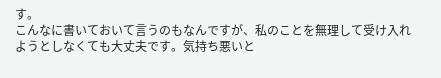す。
こんなに書いておいて言うのもなんですが、私のことを無理して受け入れようとしなくても大丈夫です。気持ち悪いと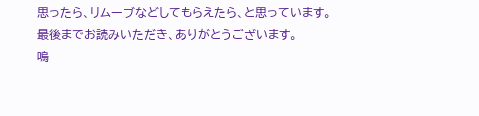思ったら、リムーブなどしてもらえたら、と思っています。
最後までお読みいただき、ありがとうございます。
嗚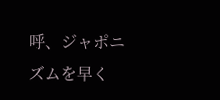呼、ジャポニズムを早く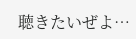聴きたいぜよ…